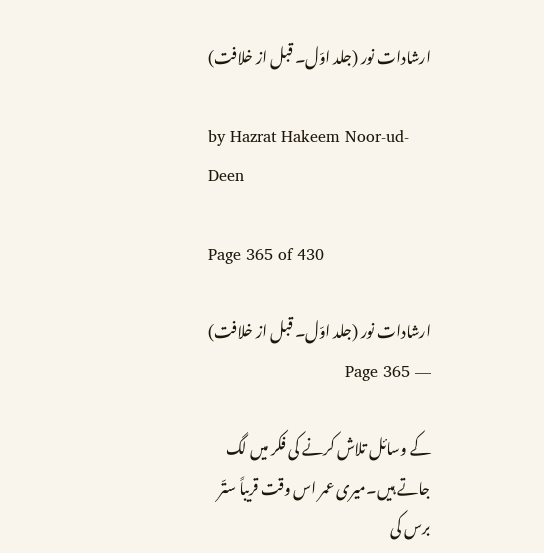ارشادات نور (جلد اوّل۔ قبل از خلافت)

by Hazrat Hakeem Noor-ud-Deen

Page 365 of 430

ارشادات نور (جلد اوّل۔ قبل از خلافت) — Page 365

کے وسائل تلاش کرنے کی فکر میں لگ جاتے ہیں۔میری عمر اس وقت قریباً ستّر برس کی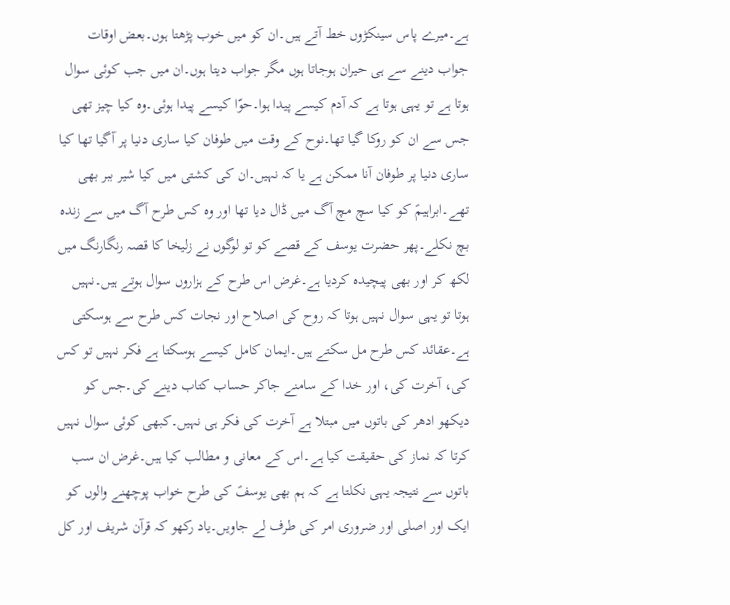ہے۔میرے پاس سینکڑوں خط آتے ہیں۔ان کو میں خوب پڑھتا ہوں۔بعض اوقات جواب دینے سے ہی حیران ہوجاتا ہوں مگر جواب دیتا ہوں۔ان میں جب کوئی سوال ہوتا ہے تو یہی ہوتا ہے کہ آدم کیسے پیدا ہوا۔حوّا کیسے پیدا ہوئی۔وہ کیا چیز تھی جس سے ان کو روکا گیا تھا۔نوح کے وقت میں طوفان کیا ساری دنیا پر آگیا تھا کیا ساری دنیا پر طوفان آنا ممکن ہے یا کہ نہیں۔ان کی کشتی میں کیا شیر ببر بھی تھے۔ابراہیمؑ کو کیا سچ مچ آگ میں ڈال دیا تھا اور وہ کس طرح آگ میں سے زندہ بچ نکلے۔پھر حضرت یوسف کے قصے کو تو لوگوں نے زلیخا کا قصہ رنگارنگ میں لکھ کر اور بھی پیچیدہ کردیا ہے۔غرض اس طرح کے ہزاروں سوال ہوتے ہیں۔نہیں ہوتا تو یہی سوال نہیں ہوتا کہ روح کی اصلاح اور نجات کس طرح سے ہوسکتی ہے۔عقائد کس طرح مل سکتے ہیں۔ایمان کامل کیسے ہوسکتا ہے فکر نہیں تو کس کی، آخرت کی، اور خدا کے سامنے جاکر حساب کتاب دینے کی۔جس کو دیکھو ادھر کی باتوں میں مبتلا ہے آخرت کی فکر ہی نہیں۔کبھی کوئی سوال نہیں کرتا کہ نماز کی حقیقت کیا ہے۔اس کے معانی و مطالب کیا ہیں۔غرض ان سب باتوں سے نتیجہ یہی نکلتا ہے کہ ہم بھی یوسفؑ کی طرح خواب پوچھنے والوں کو ایک اور اصلی اور ضروری امر کی طرف لے جاویں۔یاد رکھو کہ قرآن شریف اور کل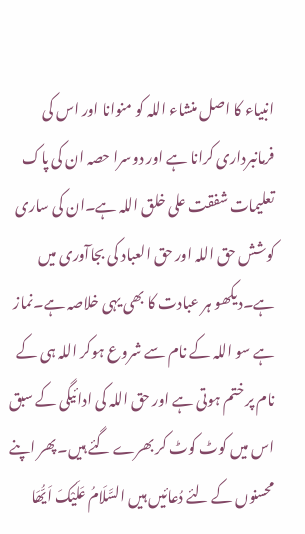انبیاء کا اصل منشاء اللہ کو منوانا اور اس کی فرمانبرداری کرانا ہے اور دوسرا حصہ ان کی پاک تعلیمات شفقت علی خلق اللہ ہے۔ان کی ساری کوشش حق اللہ اور حق العباد کی بجاآوری میں ہے۔دیکھو ہر عبادت کا بھی یہی خلاصہ ہے۔نماز ہے سو اللہ کے نام سے شروع ہوکر اللہ ہی کے نام پر ختم ہوتی ہے اور حق اللہ کی ادائیگی کے سبق اس میں کوٹ کوٹ کر بھرے گئے ہیں۔پھر اپنے محسنوں کے لئے دُعائیں ہیں السَّلَامُ عَلَیْکَ اَیُّھَا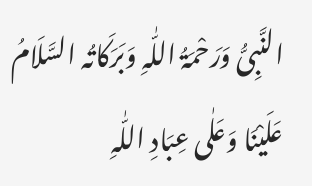النَّبِیُّ وَرَحْمَۃُ اللّٰہِ وَبَرَکَاتُہ السَّلَامُ عَلَیْنَا وَعَلٰی عِبَادِ اللّٰہِ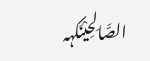الصَّالِحِیْنَکہہ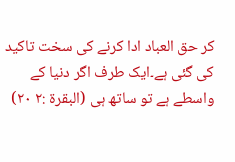کر حق العباد ادا کرنے کی سخت تاکید کی گئی ہے۔ایک طرف اگر دنیا کے واسطے ہے تو ساتھ ہی (البقرۃ :۲ ۲۰)